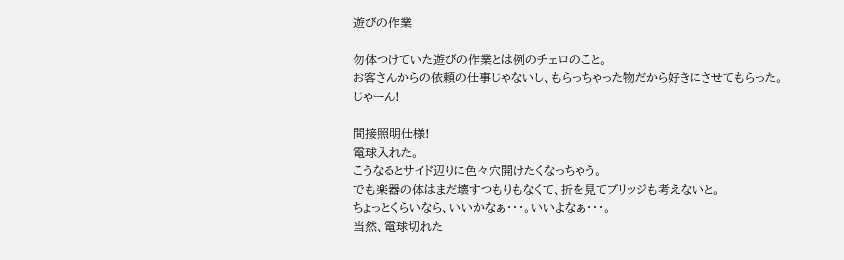遊びの作業

勿体つけていた遊びの作業とは例のチェロのこと。
お客さんからの依頼の仕事じゃないし、もらっちゃった物だから好きにさせてもらった。
じゃーん!

間接照明仕様!
電球入れた。
こうなるとサイド辺りに色々穴開けたくなっちゃう。
でも楽器の体はまだ壊すつもりもなくて、折を見てブリッジも考えないと。
ちょっとくらいなら、いいかなぁ・・・。いいよなぁ・・・。
当然、電球切れた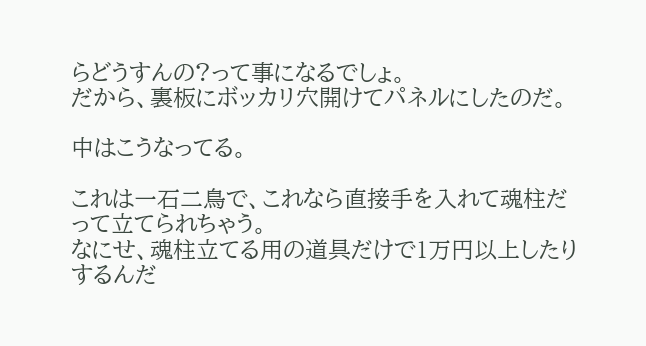らどうすんの?って事になるでしょ。
だから、裏板にボッカリ穴開けてパネルにしたのだ。

中はこうなってる。

これは一石二鳥で、これなら直接手を入れて魂柱だって立てられちゃう。
なにせ、魂柱立てる用の道具だけで1万円以上したりするんだ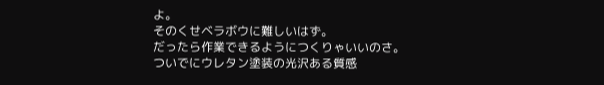よ。
そのくせベラボウに難しいはず。
だったら作業できるようにつくりゃいいのさ。
ついでにウレタン塗装の光沢ある質感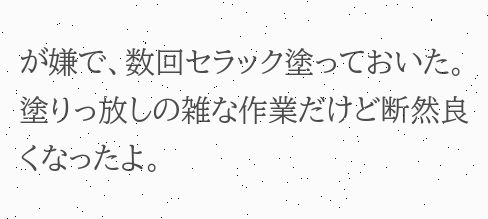が嫌で、数回セラック塗っておいた。
塗りっ放しの雑な作業だけど断然良くなったよ。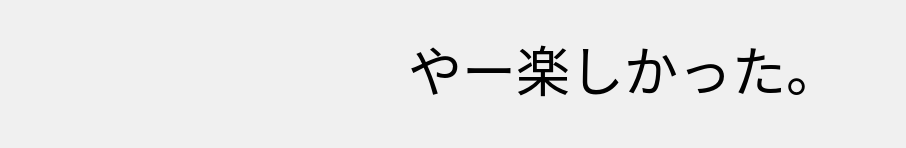やー楽しかった。